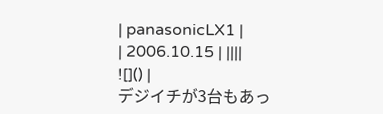| panasonicLX1 |
| 2006.10.15 | ||||
![]() |
デジイチが3台もあっ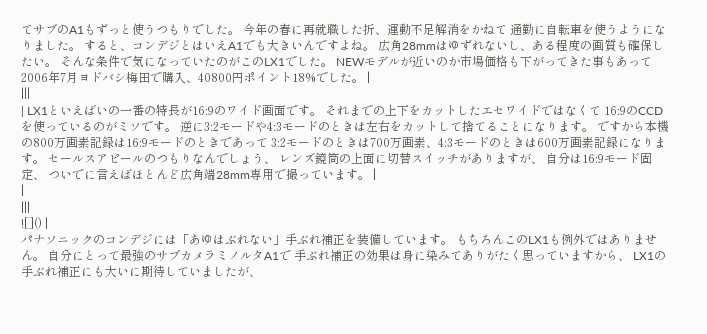てサブのA1もずっと使うつもりでした。 今年の春に再就職した折、運動不足解消をかねて 通勤に自転車を使うようになりました。 すると、コンデジとはいえA1でも大きいんですよね。 広角28mmはゆずれないし、ある程度の画質も確保したい。 そんな条件で気になっていたのがこのLX1でした。 NEWモデルが近いのか市場価格も下がってきた事もあって 2006年7月ヨドバシ梅田で購入、40800円ポイント18%でした。 |
|||
| LX1といえばいの一番の特長が16:9のワイド画面です。 それまでの上下をカットしたエセワイドではなくて 16:9のCCDを使っているのがミソです。 逆に3:2モードや4:3モードのときは左右をカットして捨てることになります。 ですから本機の800万画素記録は16:9モードのときであって 3:2モードのときは700万画素、4:3モードのときは600万画素記録になります。 セールスアピールのつもりなんでしょう、 レンズ鏡筒の上面に切替スイッチがありますが、 自分は16:9モード固定、 ついでに言えばほとんど広角端28mm専用で撮っています。 |
|
|||
![]() |
パナソニックのコンデジには「あゆはぶれない」手ぶれ補正を装備しています。 もちろんこのLX1も例外ではありません。 自分にとって最強のサブカメラミノルタA1で 手ぶれ補正の効果は身に染みてありがたく思っていますから、 LX1の手ぶれ補正にも大いに期待していましたが、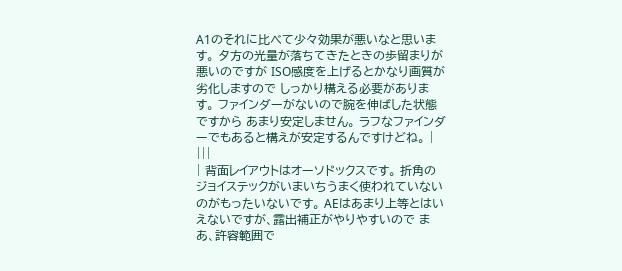A1のそれに比べて少々効果が悪いなと思います。 夕方の光量が落ちてきたときの歩留まりが悪いのですが ISO感度を上げるとかなり画質が劣化しますので しっかり構える必要があります。 ファインダーがないので腕を伸ばした状態ですから あまり安定しません。 ラフなファインダーでもあると構えが安定するんですけどね。 |
|||
| 背面レイアウトはオーソドックスです。 折角のジョイステックがいまいちうまく使われていないのがもったいないです。 AEはあまり上等とはいえないですが、露出補正がやりやすいので まあ、許容範囲で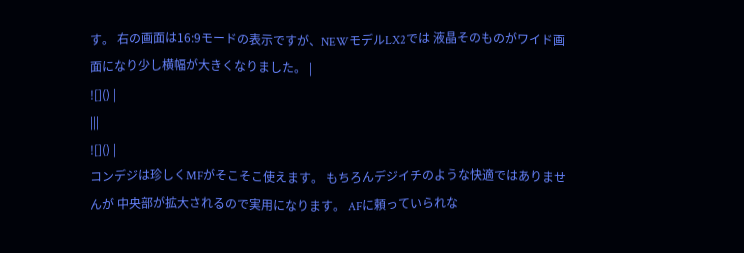す。 右の画面は16:9モードの表示ですが、NEWモデルLX2では 液晶そのものがワイド画面になり少し横幅が大きくなりました。 |
![]() |
|||
![]() |
コンデジは珍しくMFがそこそこ使えます。 もちろんデジイチのような快適ではありませんが 中央部が拡大されるので実用になります。 AFに頼っていられな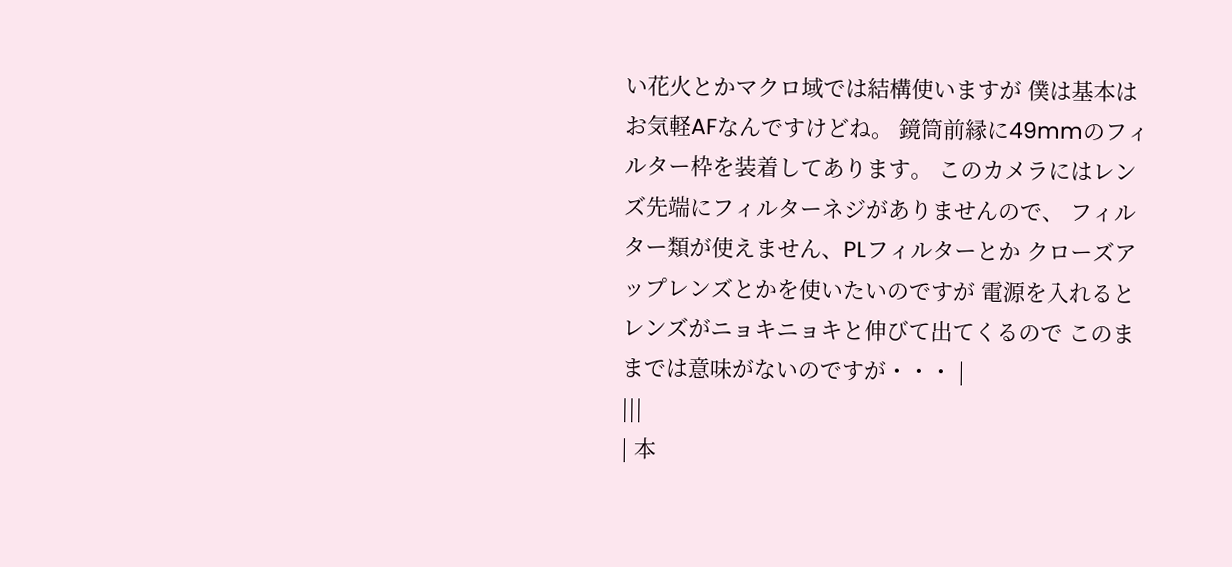い花火とかマクロ域では結構使いますが 僕は基本はお気軽AFなんですけどね。 鏡筒前縁に49mmのフィルター枠を装着してあります。 このカメラにはレンズ先端にフィルターネジがありませんので、 フィルター類が使えません、PLフィルターとか クローズアップレンズとかを使いたいのですが 電源を入れるとレンズがニョキニョキと伸びて出てくるので このままでは意味がないのですが・・・ |
|||
| 本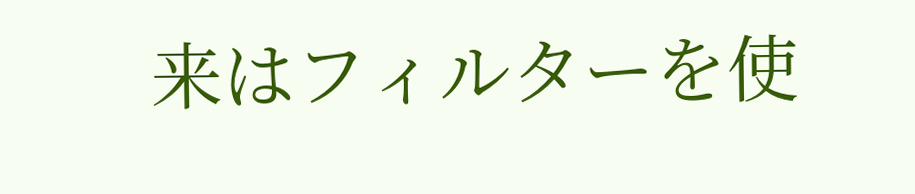来はフィルターを使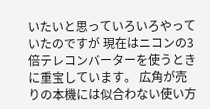いたいと思っていろいろやっていたのですが 現在はニコンの3倍テレコンバーターを使うときに重宝しています。 広角が売りの本機には似合わない使い方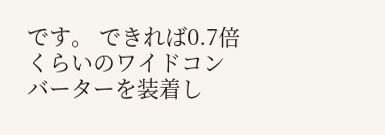です。 できれば0.7倍くらいのワイドコンバーターを装着し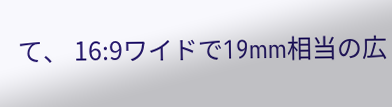て、 16:9ワイドで19mm相当の広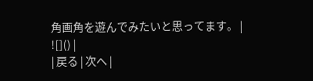角画角を遊んでみたいと思ってます。 |
![]() |
| 戻る | 次へ |